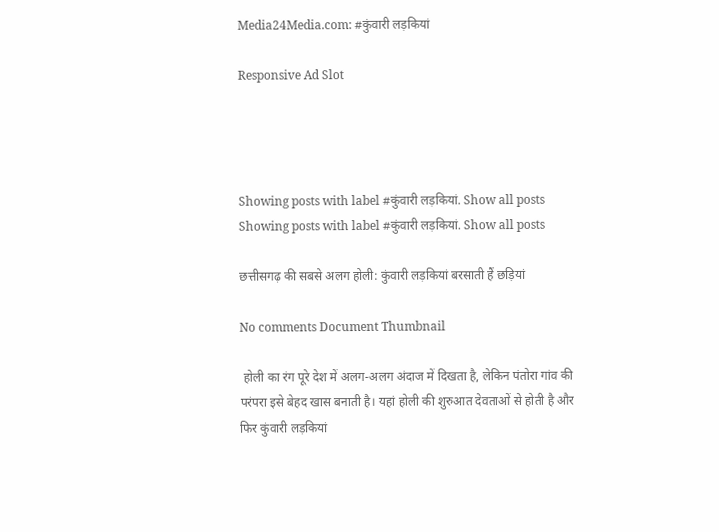Media24Media.com: #कुंवारी लड़कियां

Responsive Ad Slot




Showing posts with label #कुंवारी लड़कियां. Show all posts
Showing posts with label #कुंवारी लड़कियां. Show all posts

छत्तीसगढ़ की सबसे अलग होली: कुंवारी लड़कियां बरसाती हैं छड़ियां

No comments Document Thumbnail

 होली का रंग पूरे देश में अलग-अलग अंदाज में दिखता है, लेकिन पंतोरा गांव की परंपरा इसे बेहद खास बनाती है। यहां होली की शुरुआत देवताओं से होती है और फिर कुंवारी लड़कियां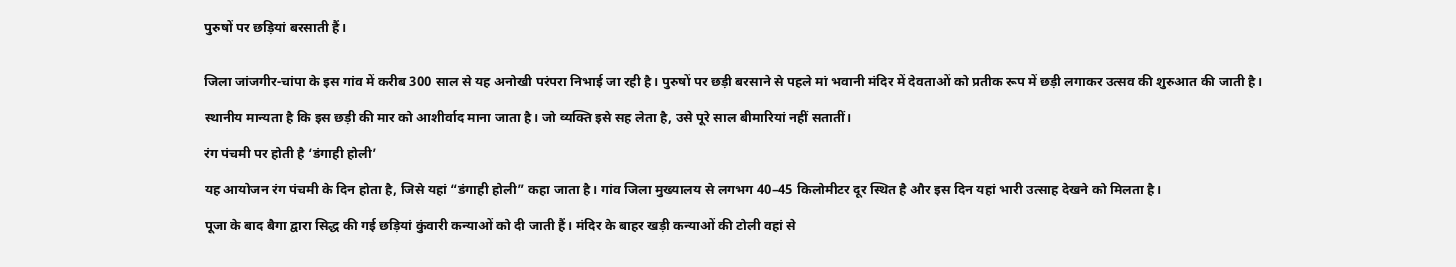पुरुषों पर छड़ियां बरसाती हैं।


जिला जांजगीर‑चांपा के इस गांव में करीब 300 साल से यह अनोखी परंपरा निभाई जा रही है। पुरुषों पर छड़ी बरसाने से पहले मां भवानी मंदिर में देवताओं को प्रतीक रूप में छड़ी लगाकर उत्सव की शुरुआत की जाती है।

स्थानीय मान्यता है कि इस छड़ी की मार को आशीर्वाद माना जाता है। जो व्यक्ति इसे सह लेता है, उसे पूरे साल बीमारियां नहीं सतातीं।

रंग पंचमी पर होती है ‘डंगाही होली’

यह आयोजन रंग पंचमी के दिन होता है, जिसे यहां “डंगाही होली” कहा जाता है। गांव जिला मुख्यालय से लगभग 40–45 किलोमीटर दूर स्थित है और इस दिन यहां भारी उत्साह देखने को मिलता है।

पूजा के बाद बैगा द्वारा सिद्ध की गई छड़ियां कुंवारी कन्याओं को दी जाती हैं। मंदिर के बाहर खड़ी कन्याओं की टोली वहां से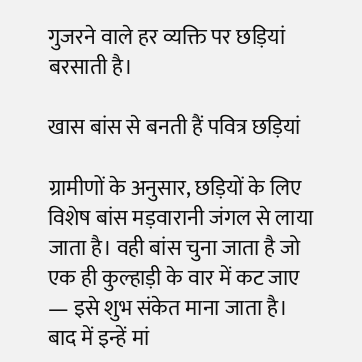गुजरने वाले हर व्यक्ति पर छड़ियां बरसाती है।

खास बांस से बनती हैं पवित्र छड़ियां

ग्रामीणों के अनुसार, छड़ियों के लिए विशेष बांस मड़वारानी जंगल से लाया जाता है। वही बांस चुना जाता है जो एक ही कुल्हाड़ी के वार में कट जाए — इसे शुभ संकेत माना जाता है। बाद में इन्हें मां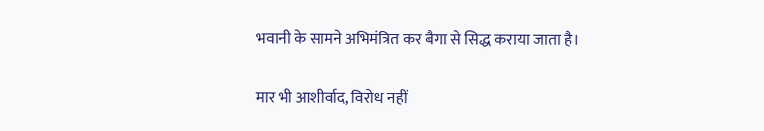भवानी के सामने अभिमंत्रित कर बैगा से सिद्ध कराया जाता है।

मार भी आशीर्वाद, विरोध नहीं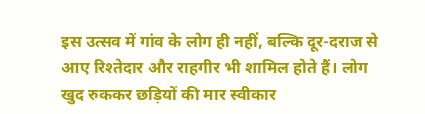इस उत्सव में गांव के लोग ही नहीं, बल्कि दूर-दराज से आए रिश्तेदार और राहगीर भी शामिल होते हैं। लोग खुद रुककर छड़ियों की मार स्वीकार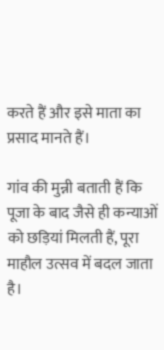करते हैं और इसे माता का प्रसाद मानते हैं।

गांव की मुन्नी बताती हैं कि पूजा के बाद जैसे ही कन्याओं को छड़ियां मिलती हैं, पूरा माहौल उत्सव में बदल जाता है।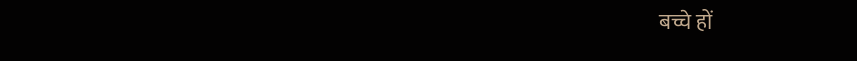बच्चे हों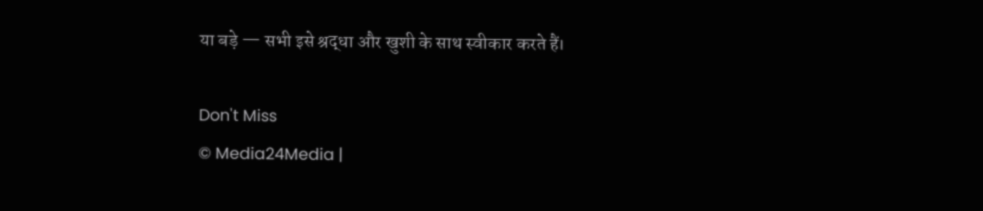या बड़े — सभी इसे श्रद्धा और खुशी के साथ स्वीकार करते हैं।

Don't Miss
© Media24Media |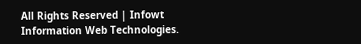All Rights Reserved | Infowt Information Web Technologies.